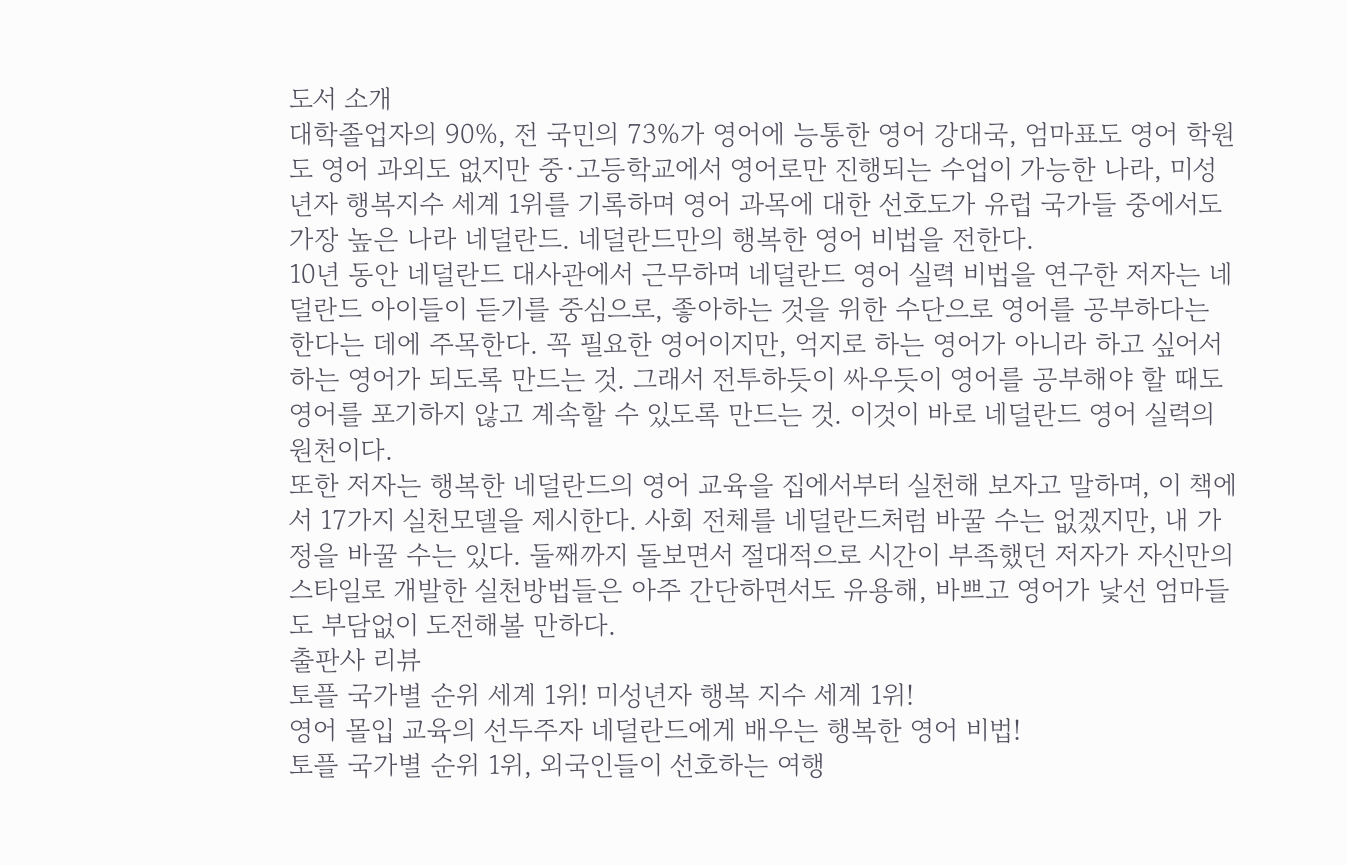도서 소개
대학졸업자의 90%, 전 국민의 73%가 영어에 능통한 영어 강대국, 엄마표도 영어 학원도 영어 과외도 없지만 중·고등학교에서 영어로만 진행되는 수업이 가능한 나라, 미성년자 행복지수 세계 1위를 기록하며 영어 과목에 대한 선호도가 유럽 국가들 중에서도 가장 높은 나라 네덜란드. 네덜란드만의 행복한 영어 비법을 전한다.
10년 동안 네덜란드 대사관에서 근무하며 네덜란드 영어 실력 비법을 연구한 저자는 네덜란드 아이들이 듣기를 중심으로, 좋아하는 것을 위한 수단으로 영어를 공부하다는 한다는 데에 주목한다. 꼭 필요한 영어이지만, 억지로 하는 영어가 아니라 하고 싶어서 하는 영어가 되도록 만드는 것. 그래서 전투하듯이 싸우듯이 영어를 공부해야 할 때도 영어를 포기하지 않고 계속할 수 있도록 만드는 것. 이것이 바로 네덜란드 영어 실력의 원천이다.
또한 저자는 행복한 네덜란드의 영어 교육을 집에서부터 실천해 보자고 말하며, 이 책에서 17가지 실천모델을 제시한다. 사회 전체를 네덜란드처럼 바꿀 수는 없겠지만, 내 가정을 바꿀 수는 있다. 둘째까지 돌보면서 절대적으로 시간이 부족했던 저자가 자신만의 스타일로 개발한 실천방법들은 아주 간단하면서도 유용해, 바쁘고 영어가 낯선 엄마들도 부담없이 도전해볼 만하다.
출판사 리뷰
토플 국가별 순위 세계 1위! 미성년자 행복 지수 세계 1위!
영어 몰입 교육의 선두주자 네덜란드에게 배우는 행복한 영어 비법!
토플 국가별 순위 1위, 외국인들이 선호하는 여행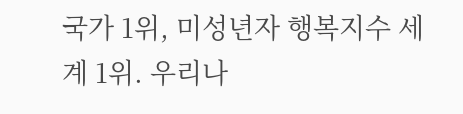국가 1위, 미성년자 행복지수 세계 1위. 우리나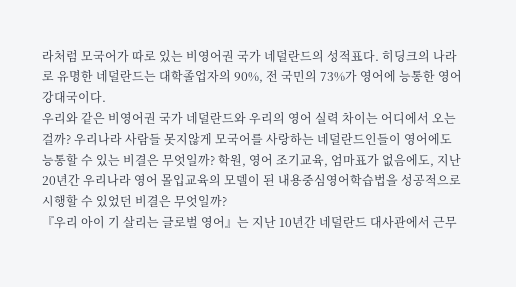라처럼 모국어가 따로 있는 비영어권 국가 네덜란드의 성적표다. 히딩크의 나라로 유명한 네덜란드는 대학졸업자의 90%, 전 국민의 73%가 영어에 능통한 영어 강대국이다.
우리와 같은 비영어권 국가 네덜란드와 우리의 영어 실력 차이는 어디에서 오는 걸까? 우리나라 사람들 못지않게 모국어를 사랑하는 네덜란드인들이 영어에도 능통할 수 있는 비결은 무엇일까? 학원, 영어 조기교육, 엄마표가 없음에도, 지난 20년간 우리나라 영어 몰입교육의 모델이 된 내용중심영어학습법을 성공적으로 시행할 수 있었던 비결은 무엇일까?
『우리 아이 기 살리는 글로벌 영어』는 지난 10년간 네덜란드 대사관에서 근무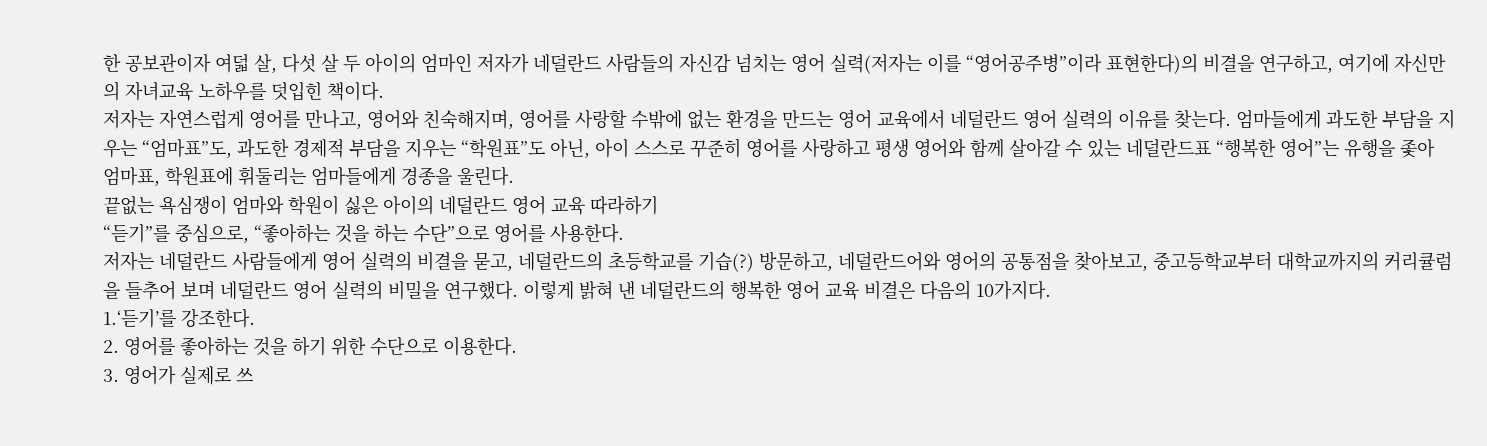한 공보관이자 여덟 살, 다섯 살 두 아이의 엄마인 저자가 네덜란드 사람들의 자신감 넘치는 영어 실력(저자는 이를 “영어공주병”이라 표현한다)의 비결을 연구하고, 여기에 자신만의 자녀교육 노하우를 덧입힌 책이다.
저자는 자연스럽게 영어를 만나고, 영어와 친숙해지며, 영어를 사랑할 수밖에 없는 환경을 만드는 영어 교육에서 네덜란드 영어 실력의 이유를 찾는다. 엄마들에게 과도한 부담을 지우는 “엄마표”도, 과도한 경제적 부담을 지우는 “학원표”도 아닌, 아이 스스로 꾸준히 영어를 사랑하고 평생 영어와 함께 살아갈 수 있는 네덜란드표 “행복한 영어”는 유행을 좇아 엄마표, 학원표에 휘둘리는 엄마들에게 경종을 울린다.
끝없는 욕심쟁이 엄마와 학원이 싫은 아이의 네덜란드 영어 교육 따라하기
“듣기”를 중심으로, “좋아하는 것을 하는 수단”으로 영어를 사용한다.
저자는 네덜란드 사람들에게 영어 실력의 비결을 묻고, 네덜란드의 초등학교를 기습(?) 방문하고, 네덜란드어와 영어의 공통점을 찾아보고, 중고등학교부터 대학교까지의 커리큘럼을 들추어 보며 네덜란드 영어 실력의 비밀을 연구했다. 이렇게 밝혀 낸 네덜란드의 행복한 영어 교육 비결은 다음의 10가지다.
1.‘듣기’를 강조한다.
2. 영어를 좋아하는 것을 하기 위한 수단으로 이용한다.
3. 영어가 실제로 쓰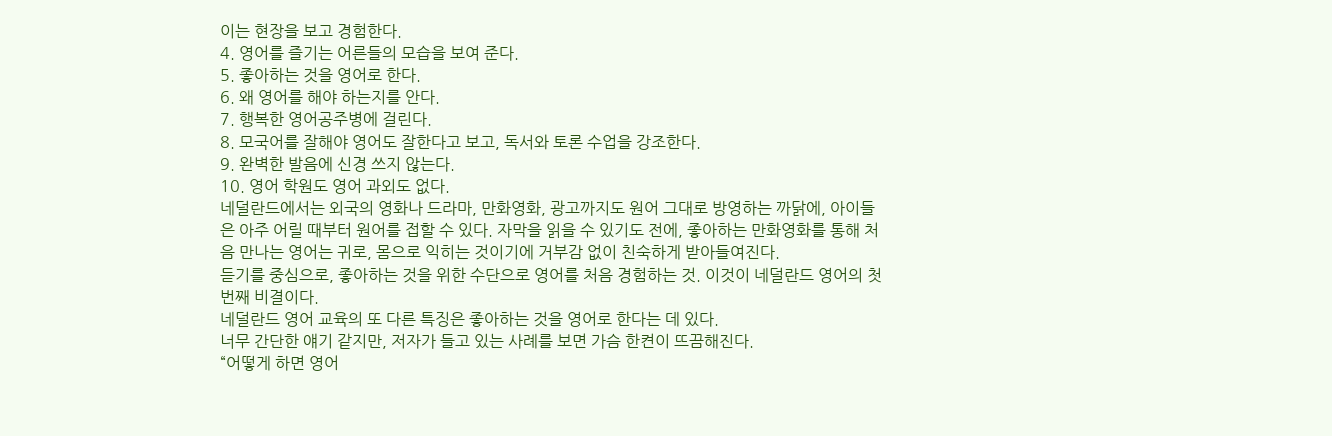이는 현장을 보고 경험한다.
4. 영어를 즐기는 어른들의 모습을 보여 준다.
5. 좋아하는 것을 영어로 한다.
6. 왜 영어를 해야 하는지를 안다.
7. 행복한 영어공주병에 걸린다.
8. 모국어를 잘해야 영어도 잘한다고 보고, 독서와 토론 수업을 강조한다.
9. 완벽한 발음에 신경 쓰지 않는다.
10. 영어 학원도 영어 과외도 없다.
네덜란드에서는 외국의 영화나 드라마, 만화영화, 광고까지도 원어 그대로 방영하는 까닭에, 아이들은 아주 어릴 때부터 원어를 접할 수 있다. 자막을 읽을 수 있기도 전에, 좋아하는 만화영화를 통해 처음 만나는 영어는 귀로, 몸으로 익히는 것이기에 거부감 없이 친숙하게 받아들여진다.
듣기를 중심으로, 좋아하는 것을 위한 수단으로 영어를 처음 경험하는 것. 이것이 네덜란드 영어의 첫 번째 비결이다.
네덜란드 영어 교육의 또 다른 특징은 좋아하는 것을 영어로 한다는 데 있다.
너무 간단한 얘기 같지만, 저자가 들고 있는 사례를 보면 가슴 한켠이 뜨끔해진다.
“어떻게 하면 영어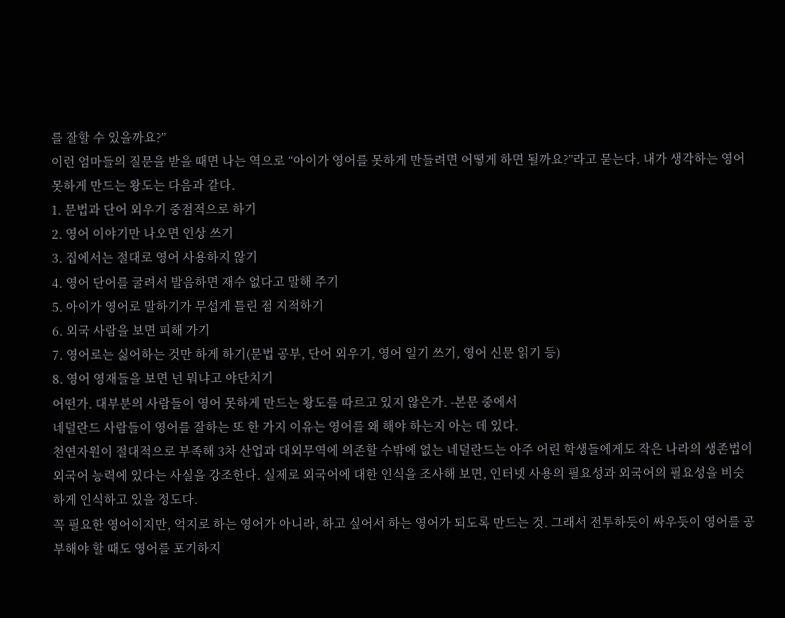를 잘할 수 있을까요?”
이런 엄마들의 질문을 받을 때면 나는 역으로 “아이가 영어를 못하게 만들려면 어떻게 하면 될까요?”라고 묻는다. 내가 생각하는 영어 못하게 만드는 왕도는 다음과 같다.
1. 문법과 단어 외우기 중점적으로 하기
2. 영어 이야기만 나오면 인상 쓰기
3. 집에서는 절대로 영어 사용하지 않기
4. 영어 단어를 굴려서 발음하면 재수 없다고 말해 주기
5. 아이가 영어로 말하기가 무섭게 틀린 점 지적하기
6. 외국 사람을 보면 피해 가기
7. 영어로는 싫어하는 것만 하게 하기(문법 공부, 단어 외우기, 영어 일기 쓰기, 영어 신문 읽기 등)
8. 영어 영재들을 보면 넌 뭐냐고 야단치기
어떤가. 대부분의 사람들이 영어 못하게 만드는 왕도를 따르고 있지 않은가. -본문 중에서
네덜란드 사람들이 영어를 잘하는 또 한 가지 이유는 영어를 왜 해야 하는지 아는 데 있다.
천연자원이 절대적으로 부족해 3차 산업과 대외무역에 의존할 수밖에 없는 네덜란드는 아주 어린 학생들에게도 작은 나라의 생존법이 외국어 능력에 있다는 사실을 강조한다. 실제로 외국어에 대한 인식을 조사해 보면, 인터넷 사용의 필요성과 외국어의 필요성을 비슷하게 인식하고 있을 정도다.
꼭 필요한 영어이지만, 억지로 하는 영어가 아니라, 하고 싶어서 하는 영어가 되도록 만드는 것. 그래서 전투하듯이 싸우듯이 영어를 공부해야 할 때도 영어를 포기하지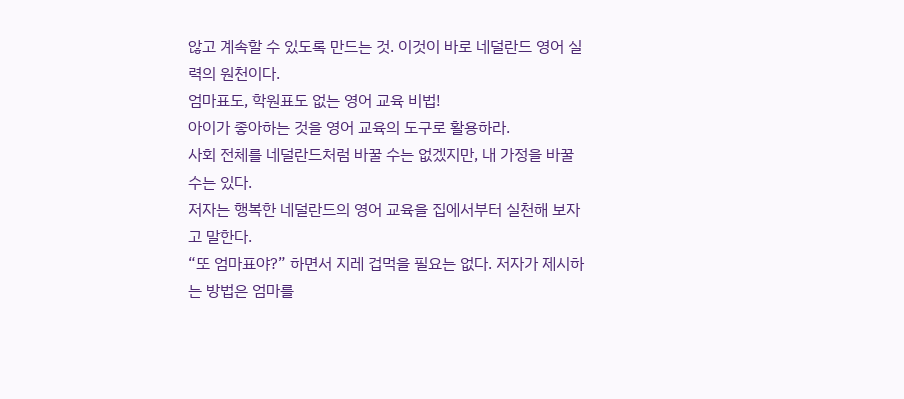않고 계속할 수 있도록 만드는 것. 이것이 바로 네덜란드 영어 실력의 원천이다.
엄마표도, 학원표도 없는 영어 교육 비법!
아이가 좋아하는 것을 영어 교육의 도구로 활용하라.
사회 전체를 네덜란드처럼 바꿀 수는 없겠지만, 내 가정을 바꿀 수는 있다.
저자는 행복한 네덜란드의 영어 교육을 집에서부터 실천해 보자고 말한다.
“또 엄마표야?” 하면서 지레 겁먹을 필요는 없다. 저자가 제시하는 방법은 엄마를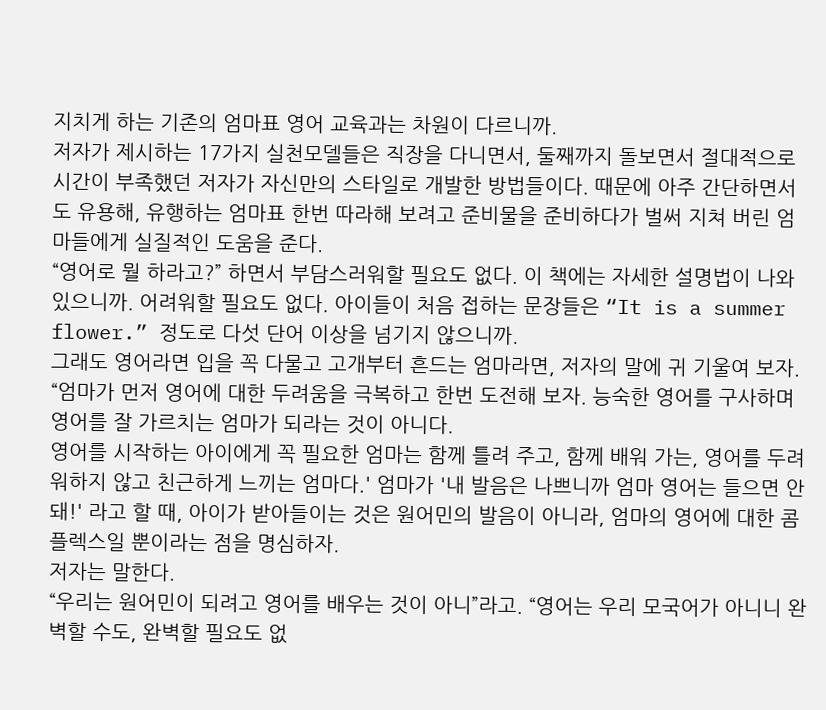지치게 하는 기존의 엄마표 영어 교육과는 차원이 다르니까.
저자가 제시하는 17가지 실천모델들은 직장을 다니면서, 둘째까지 돌보면서 절대적으로 시간이 부족했던 저자가 자신만의 스타일로 개발한 방법들이다. 때문에 아주 간단하면서도 유용해, 유행하는 엄마표 한번 따라해 보려고 준비물을 준비하다가 벌써 지쳐 버린 엄마들에게 실질적인 도움을 준다.
“영어로 뭘 하라고?” 하면서 부담스러워할 필요도 없다. 이 책에는 자세한 설명법이 나와 있으니까. 어려워할 필요도 없다. 아이들이 처음 접하는 문장들은 “It is a summer flower.” 정도로 다섯 단어 이상을 넘기지 않으니까.
그래도 영어라면 입을 꼭 다물고 고개부터 흔드는 엄마라면, 저자의 말에 귀 기울여 보자.
“엄마가 먼저 영어에 대한 두려움을 극복하고 한번 도전해 보자. 능숙한 영어를 구사하며 영어를 잘 가르치는 엄마가 되라는 것이 아니다.
영어를 시작하는 아이에게 꼭 필요한 엄마는 함께 틀려 주고, 함께 배워 가는, 영어를 두려워하지 않고 친근하게 느끼는 엄마다.' 엄마가 '내 발음은 나쁘니까 엄마 영어는 들으면 안 돼!' 라고 할 때, 아이가 받아들이는 것은 원어민의 발음이 아니라, 엄마의 영어에 대한 콤플렉스일 뿐이라는 점을 명심하자.
저자는 말한다.
“우리는 원어민이 되려고 영어를 배우는 것이 아니”라고. “영어는 우리 모국어가 아니니 완벽할 수도, 완벽할 필요도 없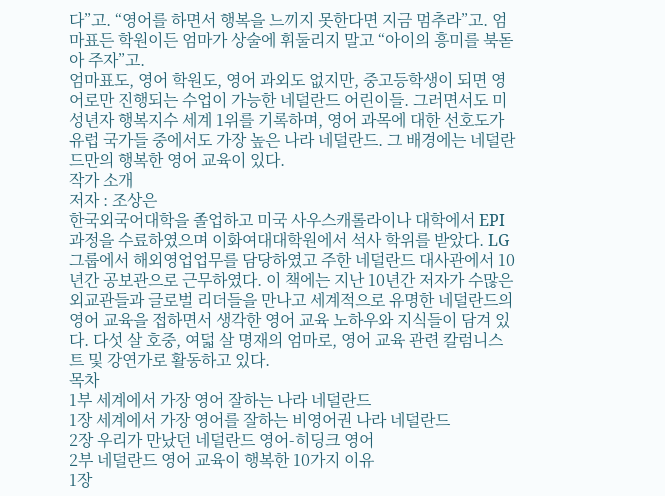다”고. “영어를 하면서 행복을 느끼지 못한다면 지금 멈추라”고. 엄마표든 학원이든 엄마가 상술에 휘둘리지 말고 “아이의 흥미를 북돋아 주자”고.
엄마표도, 영어 학원도, 영어 과외도 없지만, 중고등학생이 되면 영어로만 진행되는 수업이 가능한 네덜란드 어린이들. 그러면서도 미성년자 행복지수 세계 1위를 기록하며, 영어 과목에 대한 선호도가 유럽 국가들 중에서도 가장 높은 나라 네덜란드. 그 배경에는 네덜란드만의 행복한 영어 교육이 있다.
작가 소개
저자 : 조상은
한국외국어대학을 졸업하고 미국 사우스캐롤라이나 대학에서 EPI과정을 수료하였으며 이화여대대학원에서 석사 학위를 받았다. LG그룹에서 해외영업업무를 담당하였고 주한 네덜란드 대사관에서 10년간 공보관으로 근무하였다. 이 책에는 지난 10년간 저자가 수많은 외교관들과 글로벌 리더들을 만나고 세계적으로 유명한 네덜란드의 영어 교육을 접하면서 생각한 영어 교육 노하우와 지식들이 담겨 있다. 다섯 살 호중, 여덟 살 명재의 엄마로, 영어 교육 관련 칼럼니스트 및 강연가로 활동하고 있다.
목차
1부 세계에서 가장 영어 잘하는 나라 네덜란드
1장 세계에서 가장 영어를 잘하는 비영어권 나라 네덜란드
2장 우리가 만났던 네덜란드 영어-히딩크 영어
2부 네덜란드 영어 교육이 행복한 10가지 이유
1장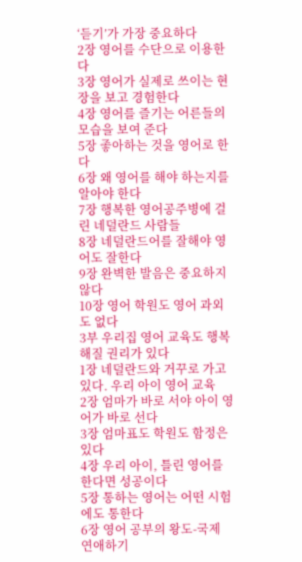‘듣기’가 가장 중요하다
2장 영어를 수단으로 이용한다
3장 영어가 실제로 쓰이는 현장을 보고 경험한다
4장 영어를 즐기는 어른들의 모습을 보여 준다
5장 좋아하는 것을 영어로 한다
6장 왜 영어를 해야 하는지를 알아야 한다
7장 행복한 영어공주병에 걸린 네덜란드 사람들
8장 네덜란드어를 잘해야 영어도 잘한다
9장 완벽한 발음은 중요하지 않다
10장 영어 학원도 영어 과외도 없다
3부 우리집 영어 교육도 행복해질 권리가 있다
1장 네덜란드와 거꾸로 가고 있다. 우리 아이 영어 교육
2장 엄마가 바로 서야 아이 영어가 바로 선다
3장 엄마표도 학원도 함정은 있다
4장 우리 아이, 틀린 영어를 한다면 성공이다
5장 통하는 영어는 어떤 시험에도 통한다
6장 영어 공부의 왕도-국제 연애하기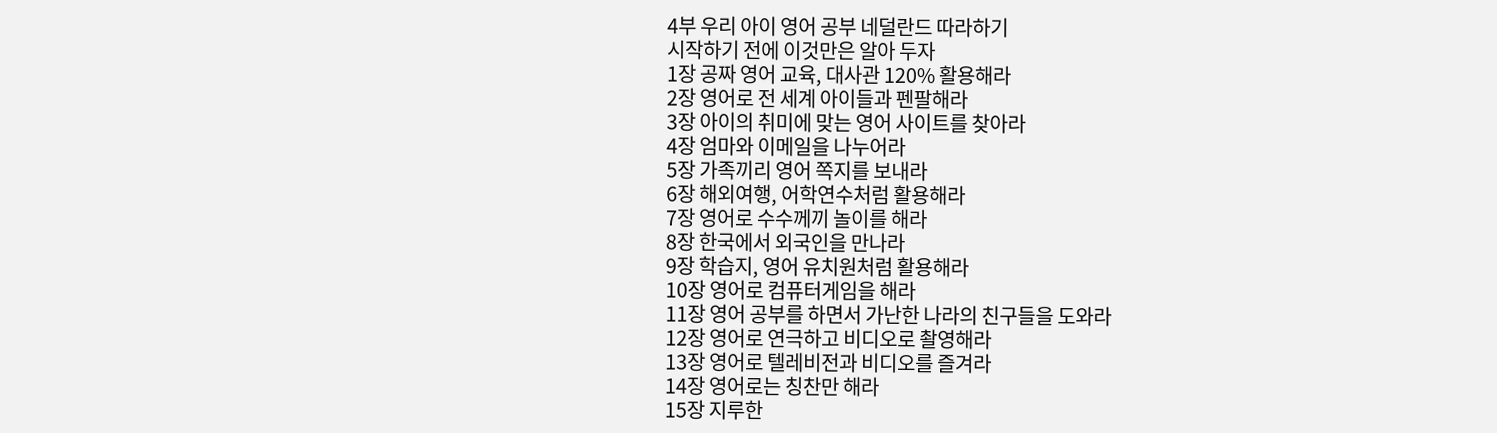4부 우리 아이 영어 공부 네덜란드 따라하기
시작하기 전에 이것만은 알아 두자
1장 공짜 영어 교육, 대사관 120% 활용해라
2장 영어로 전 세계 아이들과 펜팔해라
3장 아이의 취미에 맞는 영어 사이트를 찾아라
4장 엄마와 이메일을 나누어라
5장 가족끼리 영어 쪽지를 보내라
6장 해외여행, 어학연수처럼 활용해라
7장 영어로 수수께끼 놀이를 해라
8장 한국에서 외국인을 만나라
9장 학습지, 영어 유치원처럼 활용해라
10장 영어로 컴퓨터게임을 해라
11장 영어 공부를 하면서 가난한 나라의 친구들을 도와라
12장 영어로 연극하고 비디오로 촬영해라
13장 영어로 텔레비전과 비디오를 즐겨라
14장 영어로는 칭찬만 해라
15장 지루한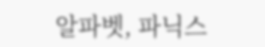알파벳, 파닉스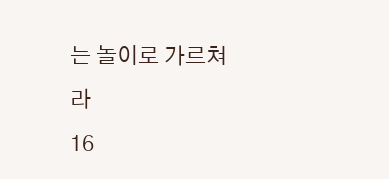는 놀이로 가르쳐라
16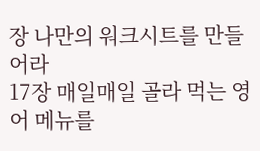장 나만의 워크시트를 만들어라
17장 매일매일 골라 먹는 영어 메뉴를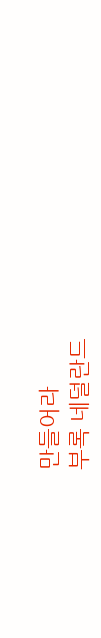만들어라
부록 네덜란드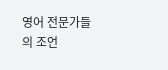영어 전문가들의 조언